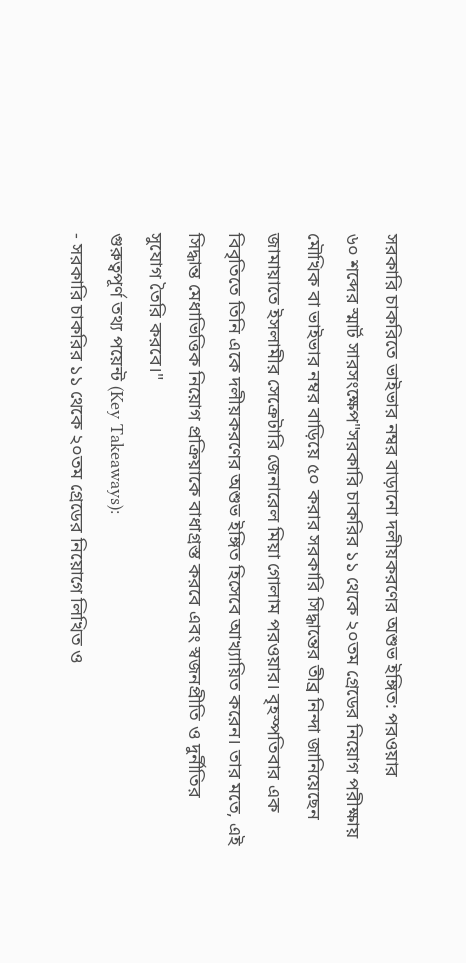সরকারি চাকরিতে ভাইভার নম্বর বাড়ানো দলীয়করণের অশুভ ইঙ্গিত: পরওয়ার
৬০ শব্দের স্মার্ট সারসংক্ষেপ"সরকারি চাকরির ১১ থেকে ২০তম গ্রেডের নিয়োগ পরীক্ষায় মৌখিক বা ভাইভার নম্বর বাড়িয়ে ৫০ করার সরকারি সিদ্ধান্তের তীব্র নিন্দা জানিয়েছেন জামায়াতে ইসলামীর সেক্রেটারি জেনারেল মিয়া গোলাম পরওয়ার। বৃহস্পতিবার এক বিবৃতিতে তিনি একে দলীয়করণের অশুভ ইঙ্গিত হিসেবে আখ্যায়িত করেন। তার মতে, এই সিদ্ধান্ত মেধাভিত্তিক নিয়োগ প্রক্রিয়াকে বাধাগ্রস্ত করবে এবং স্বজনপ্রীতি ও দুর্নীতির সুযোগ তৈরি করবে।"
গুরুত্বপূর্ণ তথ্য পয়েন্ট (Key Takeaways):
- সরকারি চাকরির ১১ থেকে ২০তম গ্রেডের নিয়োগে লিখিত ও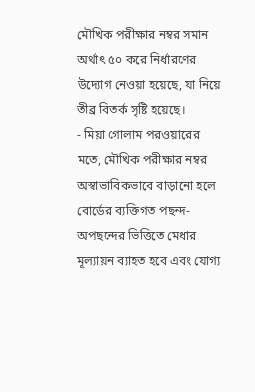মৌখিক পরীক্ষার নম্বর সমান অর্থাৎ ৫০ করে নির্ধারণের উদ্যোগ নেওয়া হয়েছে, যা নিয়ে তীব্র বিতর্ক সৃষ্টি হয়েছে।
- মিয়া গোলাম পরওয়ারের মতে, মৌখিক পরীক্ষার নম্বর অস্বাভাবিকভাবে বাড়ানো হলে বোর্ডের ব্যক্তিগত পছন্দ-অপছন্দের ভিত্তিতে মেধার মূল্যায়ন ব্যাহত হবে এবং যোগ্য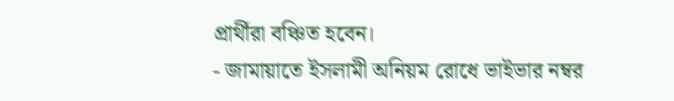প্রার্থীরা বঞ্চিত হবেন।
- জামায়াতে ইসলামী অনিয়ম রোধে ভাইভার নম্বর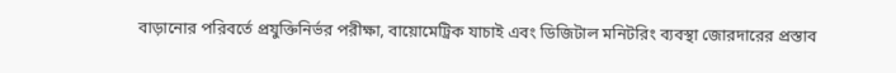বাড়ানোর পরিবর্তে প্রযুক্তিনির্ভর পরীক্ষা, বায়োমেট্রিক যাচাই এবং ডিজিটাল মনিটরিং ব্যবস্থা জোরদারের প্রস্তাব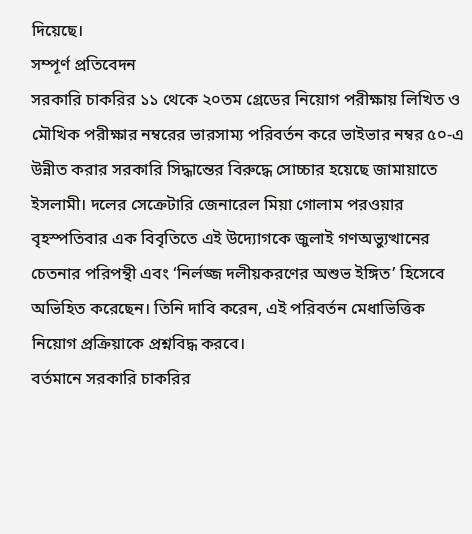দিয়েছে।
সম্পূর্ণ প্রতিবেদন
সরকারি চাকরির ১১ থেকে ২০তম গ্রেডের নিয়োগ পরীক্ষায় লিখিত ও মৌখিক পরীক্ষার নম্বরের ভারসাম্য পরিবর্তন করে ভাইভার নম্বর ৫০-এ উন্নীত করার সরকারি সিদ্ধান্তের বিরুদ্ধে সোচ্চার হয়েছে জামায়াতে ইসলামী। দলের সেক্রেটারি জেনারেল মিয়া গোলাম পরওয়ার বৃহস্পতিবার এক বিবৃতিতে এই উদ্যোগকে জুলাই গণঅভ্যুত্থানের চেতনার পরিপন্থী এবং ‘নির্লজ্জ দলীয়করণের অশুভ ইঙ্গিত’ হিসেবে অভিহিত করেছেন। তিনি দাবি করেন, এই পরিবর্তন মেধাভিত্তিক নিয়োগ প্রক্রিয়াকে প্রশ্নবিদ্ধ করবে।
বর্তমানে সরকারি চাকরির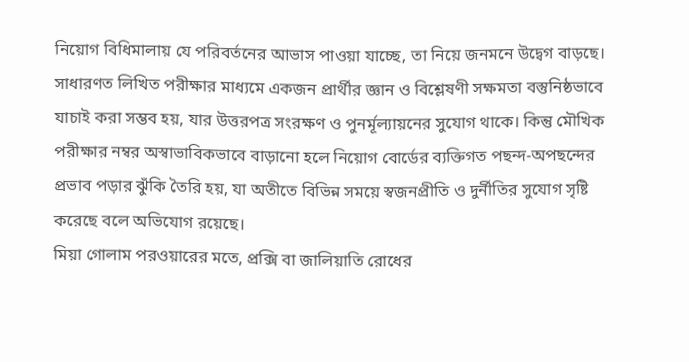নিয়োগ বিধিমালায় যে পরিবর্তনের আভাস পাওয়া যাচ্ছে, তা নিয়ে জনমনে উদ্বেগ বাড়ছে। সাধারণত লিখিত পরীক্ষার মাধ্যমে একজন প্রার্থীর জ্ঞান ও বিশ্লেষণী সক্ষমতা বস্তুনিষ্ঠভাবে যাচাই করা সম্ভব হয়, যার উত্তরপত্র সংরক্ষণ ও পুনর্মূল্যায়নের সুযোগ থাকে। কিন্তু মৌখিক পরীক্ষার নম্বর অস্বাভাবিকভাবে বাড়ানো হলে নিয়োগ বোর্ডের ব্যক্তিগত পছন্দ-অপছন্দের প্রভাব পড়ার ঝুঁকি তৈরি হয়, যা অতীতে বিভিন্ন সময়ে স্বজনপ্রীতি ও দুর্নীতির সুযোগ সৃষ্টি করেছে বলে অভিযোগ রয়েছে।
মিয়া গোলাম পরওয়ারের মতে, প্রক্সি বা জালিয়াতি রোধের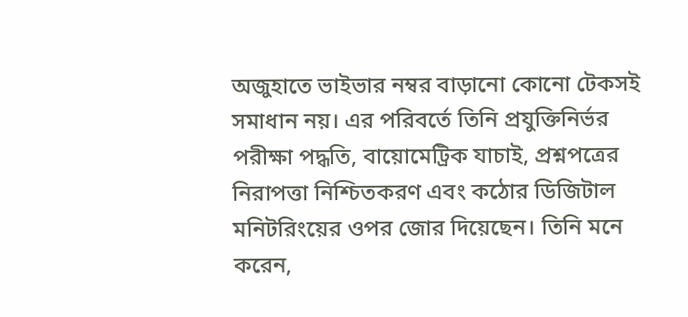অজুহাতে ভাইভার নম্বর বাড়ানো কোনো টেকসই সমাধান নয়। এর পরিবর্তে তিনি প্রযুক্তিনির্ভর পরীক্ষা পদ্ধতি, বায়োমেট্রিক যাচাই, প্রশ্নপত্রের নিরাপত্তা নিশ্চিতকরণ এবং কঠোর ডিজিটাল মনিটরিংয়ের ওপর জোর দিয়েছেন। তিনি মনে করেন,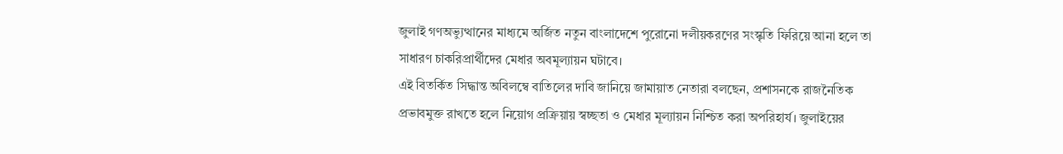জুলাই গণঅভ্যুত্থানের মাধ্যমে অর্জিত নতুন বাংলাদেশে পুরোনো দলীয়করণের সংস্কৃতি ফিরিয়ে আনা হলে তা সাধারণ চাকরিপ্রার্থীদের মেধার অবমূল্যায়ন ঘটাবে।
এই বিতর্কিত সিদ্ধান্ত অবিলম্বে বাতিলের দাবি জানিয়ে জামায়াত নেতারা বলছেন, প্রশাসনকে রাজনৈতিক প্রভাবমুক্ত রাখতে হলে নিয়োগ প্রক্রিয়ায় স্বচ্ছতা ও মেধার মূল্যায়ন নিশ্চিত করা অপরিহার্য। জুলাইয়ের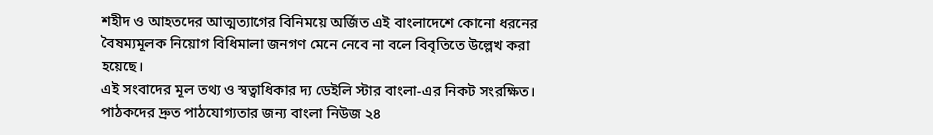শহীদ ও আহতদের আত্মত্যাগের বিনিময়ে অর্জিত এই বাংলাদেশে কোনো ধরনের বৈষম্যমূলক নিয়োগ বিধিমালা জনগণ মেনে নেবে না বলে বিবৃতিতে উল্লেখ করা হয়েছে।
এই সংবাদের মূল তথ্য ও স্বত্বাধিকার দ্য ডেইলি স্টার বাংলা-এর নিকট সংরক্ষিত। পাঠকদের দ্রুত পাঠযোগ্যতার জন্য বাংলা নিউজ ২৪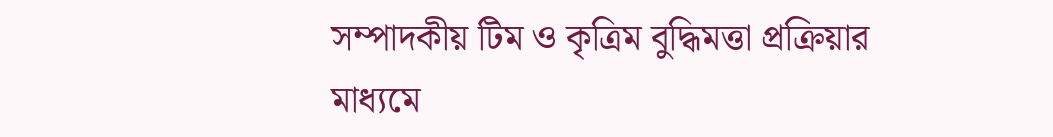সম্পাদকীয় টিম ও কৃত্রিম বুদ্ধিমত্তা প্রক্রিয়ার মাধ্যমে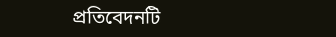প্রতিবেদনটি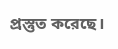প্রস্তুত করেছে।